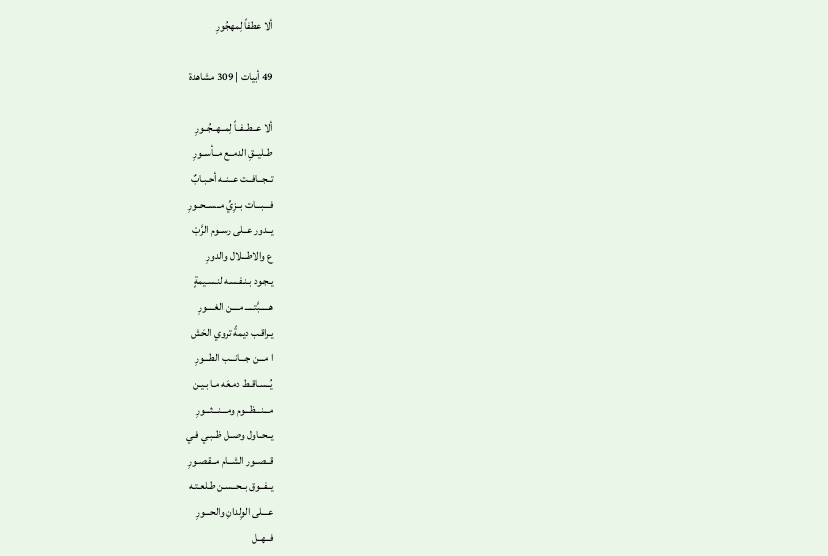ألا عطفاً لِمهجُورِ

49 أبيات | 309 مشاهدة

ألا عــطــفــاً لِمــهــجُــورِ
طــليــقِ الدمــع مــأســورِ
تــجــافــت عــنــه أحـبـابٌ
فـــبـــات بــزِيِّ مــســحــورِ
يــدور عــلى رســوم الرَّبْ
ع والاطـــلال والدورِ
يـجـود بـنـفـسـه لنـسـيمةٍ
هـــــبَّتـــــ مــــن الغــــورِ
يـراقـب ديمةً تروي الحَش
ا مـــن جـــانـــب الطـــورِ
يُــسـاقـط دمـعَه مـا بـيـن
مـــنـــظـــوم ومـــنـــثـــورِ
يــحــاول وصــل ظــبـي فـي
قــصــور الشــام مــقـصـورِ
يــفــوق بــحــسـن طـلعـتـه
عـــلى الوِلدانِ والحـــورِ
فــهــل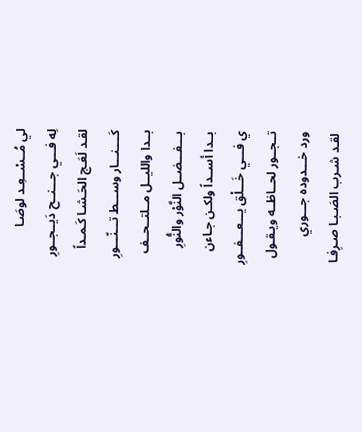لي مُــسْــعِـد لوصَـا
لِه فـــي جـــنــح دَيــجــورِ
لقـد لَعَـج الحَـشـا كَـمـداً
كَــــنـــار وســـط تـــنّـــورِ
بــدا والليــل مــلتــحــف
بـــفـــضــل النَّوْر والنُّورِ
بــدا أســداً ولكـن جـاءن
ي فـــي خَـــلْق يـــعـــفــورِ
تــجــور لحــاظــه ويـقـول
ورد خـــدوده جـــوري
لقـد شـرب الصَـبـا صـرِفـا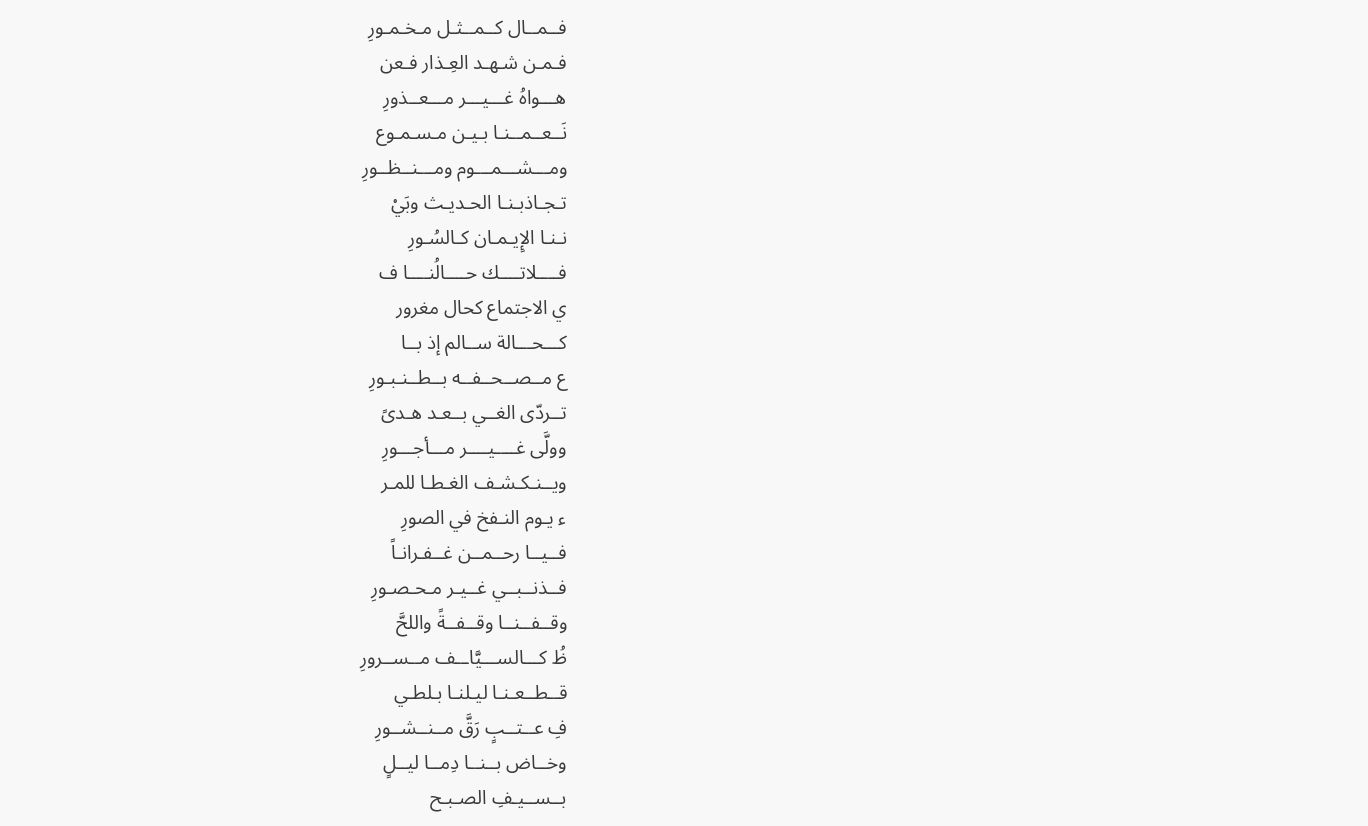فــمــال كــمــثـل مـخـمـورِ
فـمـن شـهـد العِـذار فـعن
هـــواهُ غـــيـــر مـــعــذورِ
نَــعــمــنـا بـيـن مـسـمـوع
ومـــشـــمـــوم ومـــنــظــورِ
تـجـاذبـنـا الحـديـث وبَيْ
نـنـا الإِيـمـان كـالسُـورِ
فــــلاتــــك حــــالُنــــا ف
ي الاجتماع كحال مغرور
كـــحـــالة ســالم إذ بــا
ع مــصــحــفــه بــطــنـبـورِ
تــردّى الغــي بــعـد هـدىً
وولَّى غــــيــــر مـــأجـــورِ
ويــنـكـشـف الغـطـا للمـر
ء يـوم النـفخ في الصورِ
فــيــا رحــمــن غــفـرانـاً
فــذنــبــي غــيـر مـحـصـورِ
وقــفــنــا وقــفــةً واللحَّ
ظُ كـــالســـيَّاــف مــســرورِ
قــطــعـنـا ليـلنـا بـلطـي
فِ عــتــبٍ رَقَّ مــنــشــورِ
وخــاض بــنــا دِمــا ليــلٍ
بــســيـفِ الصـبـح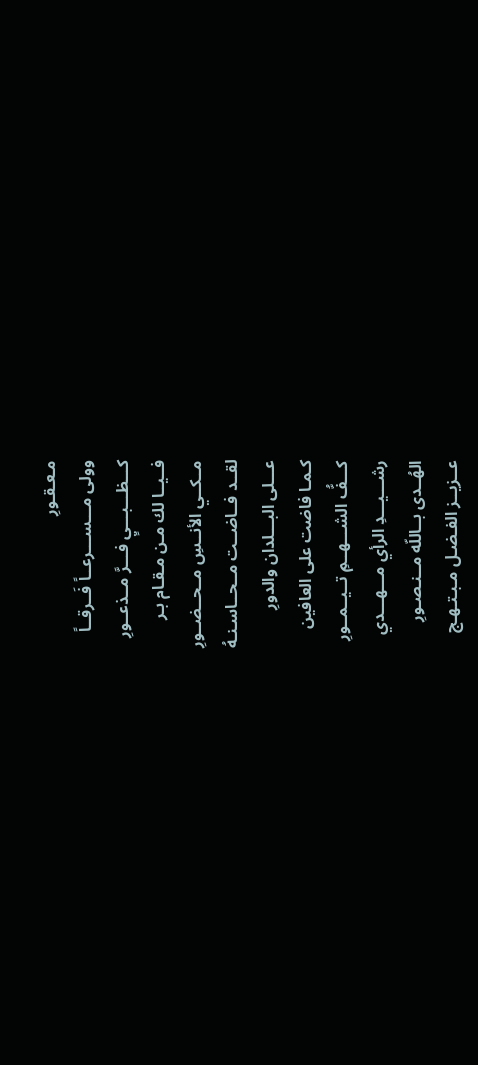مـعـقـورِ
وولى مـــســـرعــاً فَــرقــاً
كـــظـــبـــيٍ فـــرَّ مــذعــورِ
فــيــا لك مـن مـقـام بـر
مــكــي الأنــسِ مــحــضــورِ
لقــد فــاضــت مــحــاسـنـهُ
عـــلى البـــلدان والدورِ
كـمـا فاضت على العافين
كـــفُّ الشـــهــمِ تــيــمــورِ
رشـــيـــدِ الرأي مـــهـــدي
الهُــدى بــاللّه مــنـصـورِ
عــزيــز الفـضـل مـبـتـهـج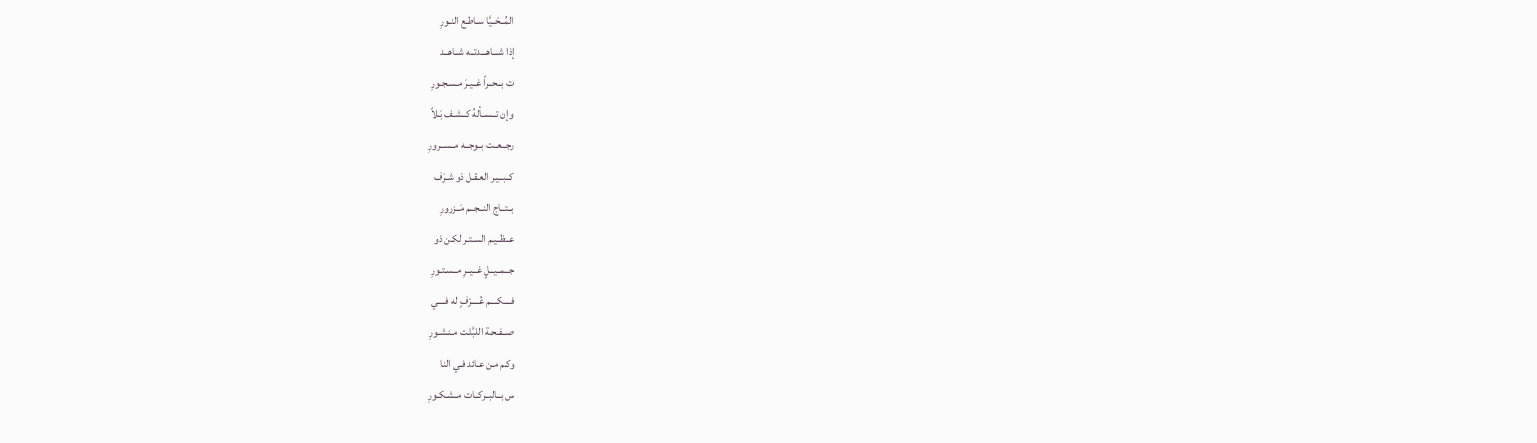المُــحَــيَّا سـاطـع النـورِ
إذا شـــاهـــدتــه شــاهــد
ت بــحــراً غــيـرَ مـسـجـورِ
وإن تــســألهُ كــشـف بَـلاً
رجــعــت بــوجــه مــســرورِ
كــبــيـر العـقـل ذو شـرَف
بــتــاج النــجــم مَــزرورِ
عــظــيـم السـتـر لكـن ذو
جــمــيــلٍ غــيــرِ مــسـتـورِ
فــــكــــم عُــــرْفٍ له فــــي
صــفـحـة اللبَّاـت مـنـشـورِ
وكـم مـن عـائد فـي النا
س بــالبــركــات مــشـكـورِ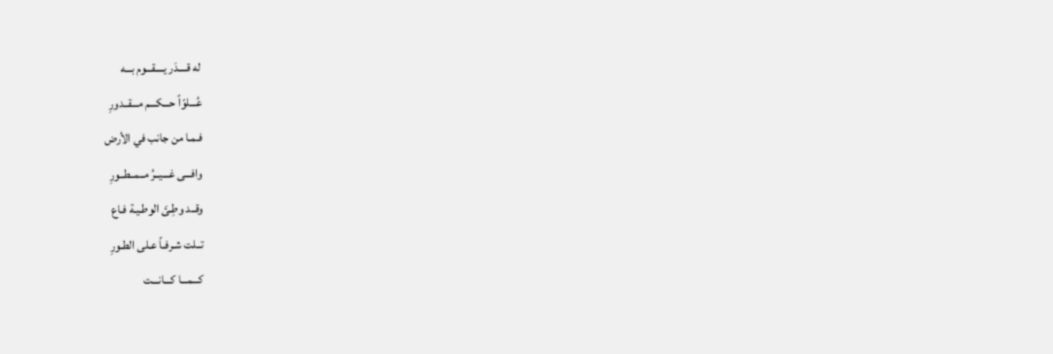له قــــدَر يــــقـــوم بـــه
عُـــلوّاً حـــكـــم مـــقــدورِ
فـمـا من جانب في الأرض
وافـــى غـــيــرُ مــمــطــورِ
وقــد وطِـئَ الوطـيـة فـاع
تــلت شـرفـاً عـلى الطـورِ
كـــمـــا كـــانـــت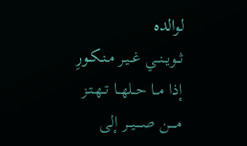لوالده
ثــويــنــي غــيـر مـنـكـورِ
إذا مــا حــلهــا تــهـتـز
مــــن صــــيـــر إلى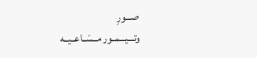صـــورِ
وتـــيـــمــور مــسَــاعــيــه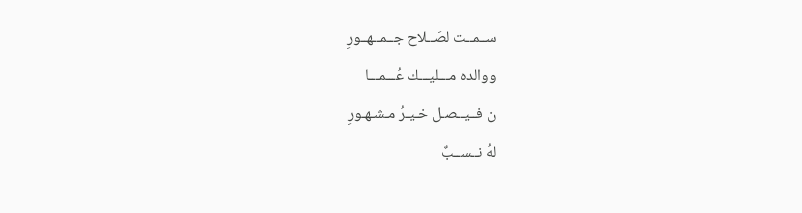ســمــت لصَــلاح جــمــهــورِ
ووالده مـــليـــك عُـــمـــا
ن فــيــصـل خـيـرُ مـشـهـورِ
لهُ نــســبٌ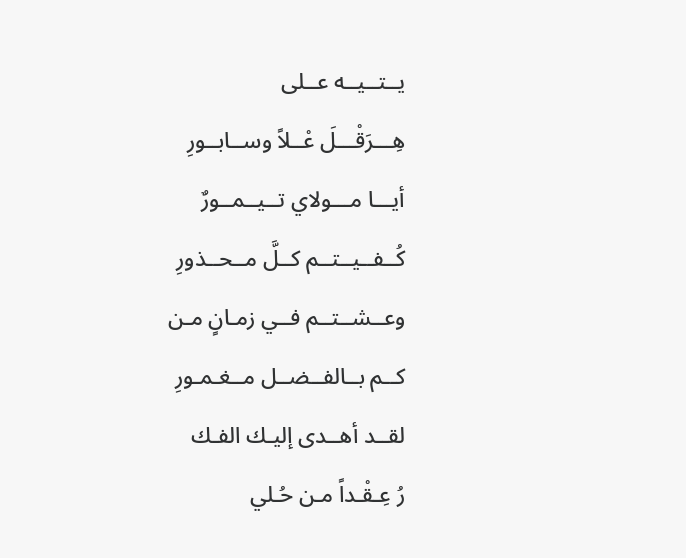يــتــيــه عــلى
هِـــرَقْـــلَ عْــلاً وســابــورِ
أيـــا مـــولاي تــيــمــورٌ
كُــفــيــتــم كــلَّ مــحــذورِ
وعــشــتــم فــي زمـانٍ مـن
كــم بــالفــضــل مــغـمـورِ
لقــد أهــدى إليـك الفـك
رُ عِـقْـداً مـن حُـلي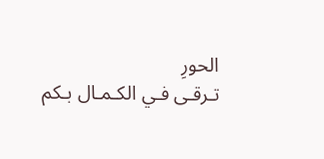الحورِ
تـرقـى فـي الكـمـال بـكم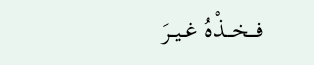فـــخـــذْهُ غــيــرَ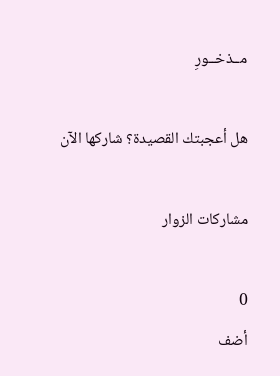مــذخــورِ

هل أعجبتك القصيدة؟ شاركها الآن

مشاركات الزوار

0
أضف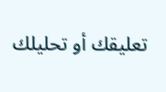تعليقك أو تحليلك